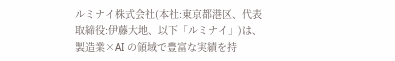ルミナイ株式会社(本社:東京都港区、代表取締役:伊藤大地、以下「ルミナイ」)は、製造業×AI の領域で豊富な実績を持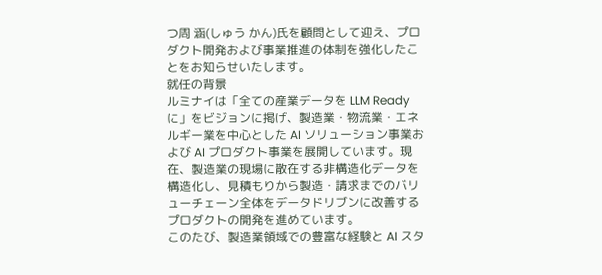つ周 涵(しゅう かん)氏を顧問として迎え、プロダクト開発および事業推進の体制を強化したことをお知らせいたします。
就任の背景
ルミナイは「全ての産業データを LLM Ready に」をビジョンに掲げ、製造業・物流業・エネルギー業を中心とした AI ソリューション事業および AI プロダクト事業を展開しています。現在、製造業の現場に散在する非構造化データを構造化し、見積もりから製造・請求までのバリューチェーン全体をデータドリブンに改善するプロダクトの開発を進めています。
このたび、製造業領域での豊富な経験と AI スタ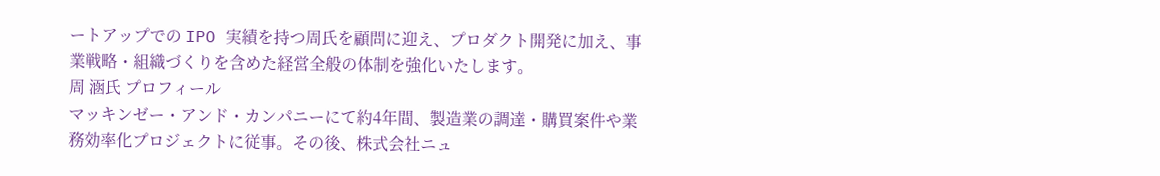ートアップでの IPO 実績を持つ周氏を顧問に迎え、プロダクト開発に加え、事業戦略・組織づくりを含めた経営全般の体制を強化いたします。
周 涵氏 プロフィール
マッキンゼー・アンド・カンパニーにて約4年間、製造業の調達・購買案件や業務効率化プロジェクトに従事。その後、株式会社ニュ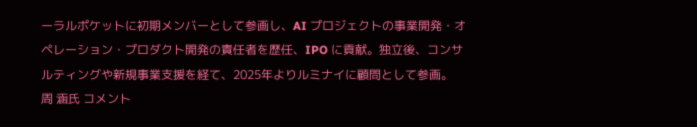ーラルポケットに初期メンバーとして参画し、AI プロジェクトの事業開発・オペレーション・プロダクト開発の責任者を歴任、IPO に貢献。独立後、コンサルティングや新規事業支援を経て、2025年よりルミナイに顧問として参画。
周 涵氏 コメント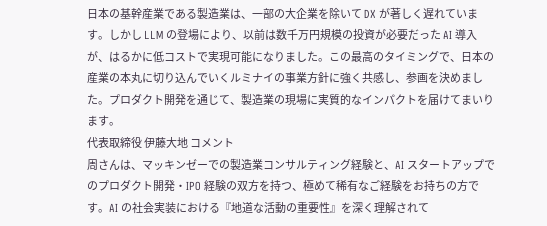日本の基幹産業である製造業は、一部の大企業を除いて DX が著しく遅れています。しかし LLM の登場により、以前は数千万円規模の投資が必要だった AI 導入が、はるかに低コストで実現可能になりました。この最高のタイミングで、日本の産業の本丸に切り込んでいくルミナイの事業方針に強く共感し、参画を決めました。プロダクト開発を通じて、製造業の現場に実質的なインパクトを届けてまいります。
代表取締役 伊藤大地 コメント
周さんは、マッキンゼーでの製造業コンサルティング経験と、AI スタートアップでのプロダクト開発・IPO 経験の双方を持つ、極めて稀有なご経験をお持ちの方です。AI の社会実装における『地道な活動の重要性』を深く理解されて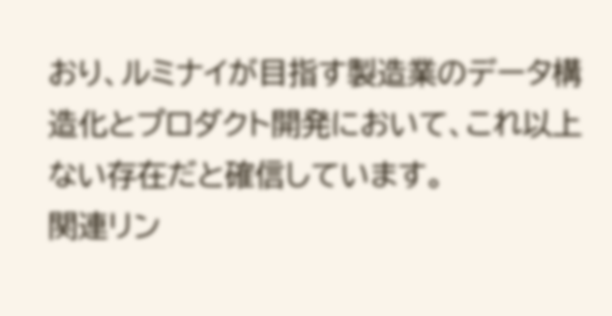おり、ルミナイが目指す製造業のデータ構造化とプロダクト開発において、これ以上ない存在だと確信しています。
関連リン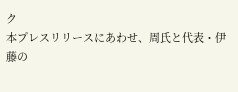ク
本プレスリリースにあわせ、周氏と代表・伊藤の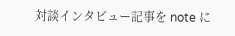対談インタビュー記事を note に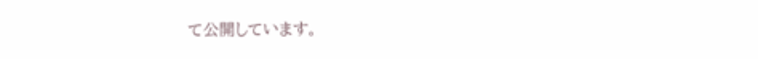て公開しています。